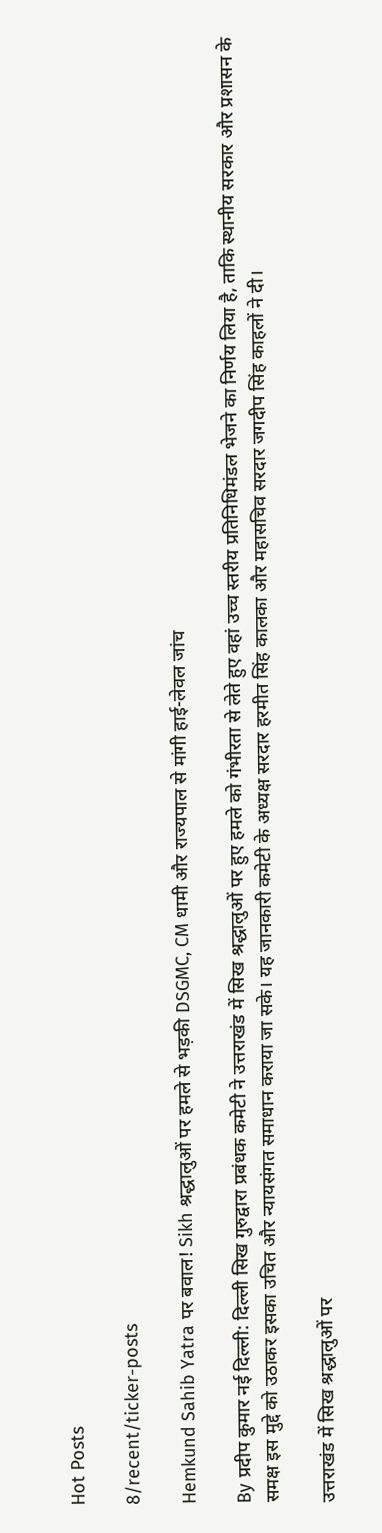Hot Posts

8/recent/ticker-posts

Hemkund Sahib Yatra पर बवाल! Sikh श्रद्धालुओं पर हमले से भड़की DSGMC, CM धामी और राज्यपाल से मांगी हाई-लेवल जांच

By प्रदीप कुमार नई दिल्ली: दिल्ली सिख गुरुद्वारा प्रबंधक कमेटी ने उत्तराखंड में सिख श्रद्धालुओं पर हुए हमले को गंभीरता से लेते हुए वहां उच्च स्तरीय प्रतिनिधिमंडल भेजने का निर्णय लिया है, ताकि स्थानीय सरकार और प्रशासन के समक्ष इस मुद्दे को उठाकर इसका उचित और न्यायसंगत समाधान कराया जा सके। यह जानकारी कमेटी के अध्यक्ष सरदार हरमीत सिंह कालका और महासचिव सरदार जगदीप सिंह काहलों ने दी।

उत्तराखंड में सिख श्रद्धालुओं पर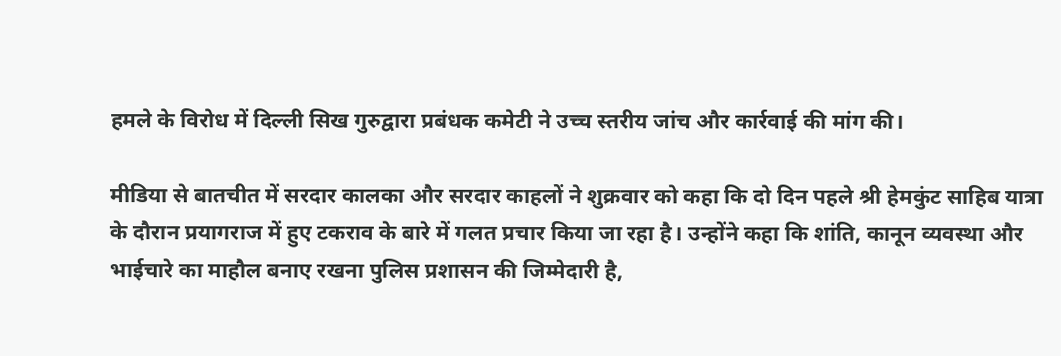हमले के विरोध में दिल्ली सिख गुरुद्वारा प्रबंधक कमेटी ने उच्च स्तरीय जांच और कार्रवाई की मांग की।

मीडिया से बातचीत में सरदार कालका और सरदार काहलों ने शुक्रवार को कहा कि दो दिन पहले श्री हेमकुंट साहिब यात्रा के दौरान प्रयागराज में हुए टकराव के बारे में गलत प्रचार किया जा रहा है। उन्होंने कहा कि शांति, कानून व्यवस्था और भाईचारे का माहौल बनाए रखना पुलिस प्रशासन की जिम्मेदारी है,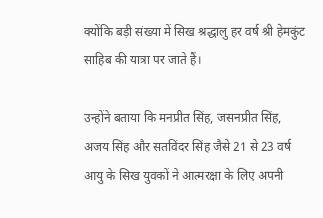क्योंकि बड़ी संख्या में सिख श्रद्धालु हर वर्ष श्री हेमकुंट साहिब की यात्रा पर जाते हैं।

उन्होंने बताया कि मनप्रीत सिंह, जसनप्रीत सिंह, अजय सिंह और सतविंदर सिंह जैसे 21 से 23 वर्ष आयु के सिख युवकों ने आत्मरक्षा के लिए अपनी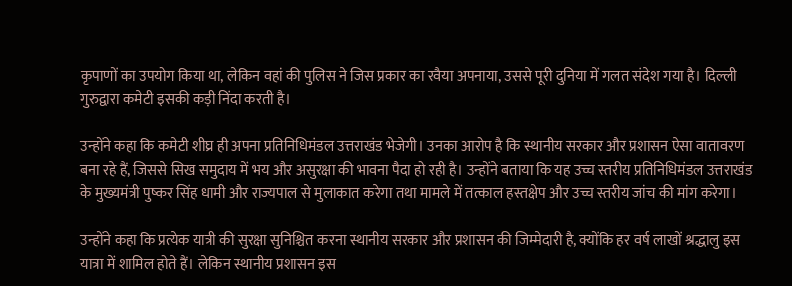कृपाणों का उपयोग किया था, लेकिन वहां की पुलिस ने जिस प्रकार का रवैया अपनाया, उससे पूरी दुनिया में गलत संदेश गया है। दिल्ली गुरुद्वारा कमेटी इसकी कड़ी निंदा करती है।

उन्होंने कहा कि कमेटी शीघ्र ही अपना प्रतिनिधिमंडल उत्तराखंड भेजेगी। उनका आरोप है कि स्थानीय सरकार और प्रशासन ऐसा वातावरण बना रहे हैं, जिससे सिख समुदाय में भय और असुरक्षा की भावना पैदा हो रही है। उन्होंने बताया कि यह उच्च स्तरीय प्रतिनिधिमंडल उत्तराखंड के मुख्यमंत्री पुष्कर सिंह धामी और राज्यपाल से मुलाकात करेगा तथा मामले में तत्काल हस्तक्षेप और उच्च स्तरीय जांच की मांग करेगा।

उन्होंने कहा कि प्रत्येक यात्री की सुरक्षा सुनिश्चित करना स्थानीय सरकार और प्रशासन की जिम्मेदारी है, क्योंकि हर वर्ष लाखों श्रद्धालु इस यात्रा में शामिल होते हैं। लेकिन स्थानीय प्रशासन इस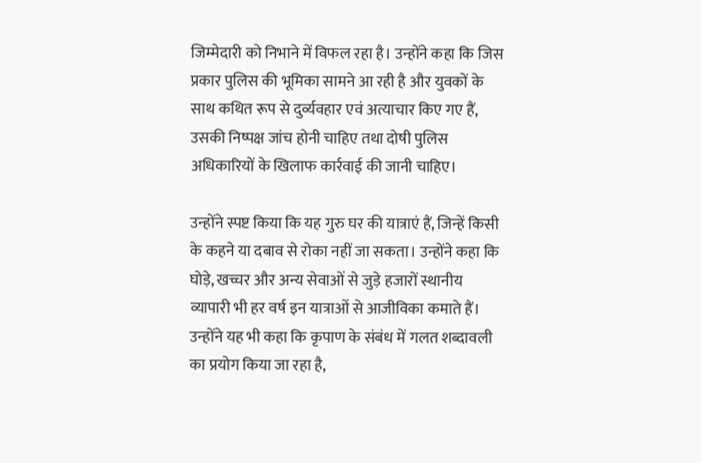जिम्मेदारी को निभाने में विफल रहा है। उन्होंने कहा कि जिस प्रकार पुलिस की भूमिका सामने आ रही है और युवकों के साथ कथित रूप से दुर्व्यवहार एवं अत्याचार किए गए हैं, उसकी निष्पक्ष जांच होनी चाहिए तथा दोषी पुलिस अधिकारियों के खिलाफ कार्रवाई की जानी चाहिए।

उन्होंने स्पष्ट किया कि यह गुरु घर की यात्राएं हैं, जिन्हें किसी के कहने या दबाव से रोका नहीं जा सकता। उन्होंने कहा कि घोड़े, खच्चर और अन्य सेवाओं से जुड़े हजारों स्थानीय व्यापारी भी हर वर्ष इन यात्राओं से आजीविका कमाते हैं। उन्होंने यह भी कहा कि कृपाण के संबंध में गलत शब्दावली का प्रयोग किया जा रहा है,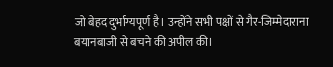जो बेहद दुर्भाग्यपूर्ण है। उन्होंने सभी पक्षों से गैर-जिम्मेदाराना बयानबाजी से बचने की अपील की।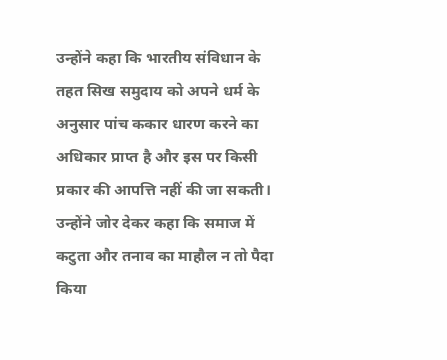उन्होंने कहा कि भारतीय संविधान के तहत सिख समुदाय को अपने धर्म के अनुसार पांच ककार धारण करने का अधिकार प्राप्त है और इस पर किसी प्रकार की आपत्ति नहीं की जा सकती। उन्होंने जोर देकर कहा कि समाज में कटुता और तनाव का माहौल न तो पैदा किया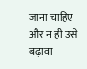जाना चाहिए और न ही उसे बढ़ावा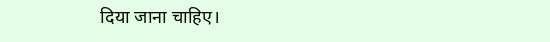दिया जाना चाहिए।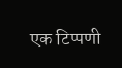एक टिप्पणी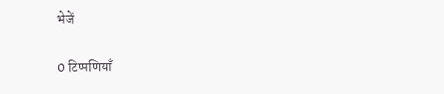भेजें

0 टिप्पणियाँ